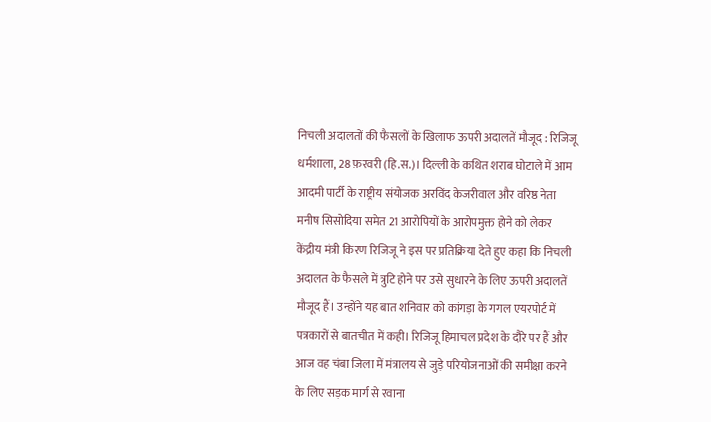निचली अदालतों की फैसलों के खिलाफ ऊपरी अदालतें मौजूद : रिजिजू
धर्मशाला, 28 फ़रवरी (हि.स.)। दिल्ली के कथित शराब घोटाले में आम आदमी पार्टी के राष्ट्रीय संयोजक अरविंद केजरीवाल और वरिष्ठ नेता मनीष सिसोदिया समेत 21 आरोपियों के आरोपमुक्त होने को लेकर केंद्रीय मंत्री किरण रिजिजू ने इस पर प्रतिक्रिया देते हुए कहा कि निचली अदालत के फैसले में त्रुटि होने पर उसे सुधारने के लिए ऊपरी अदालतें मौजूद हैं। उन्होंने यह बात शनिवार को कांगड़ा के गगल एयरपोर्ट में पत्रकारों से बातचीत में कही। रिजिजू हिमाचल प्रदेश के दौरे पर हैं और आज वह चंबा जिला में मंत्रालय से जुड़े परियोजनाओं की समीक्षा करने के लिए सड़क मार्ग से रवाना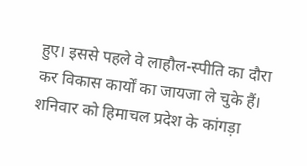हुए। इससे पहले वे लाहौल-स्पीति का दौरा कर विकास कार्यों का जायजा ले चुके हैं।
शनिवार को हिमाचल प्रदेश के कांगड़ा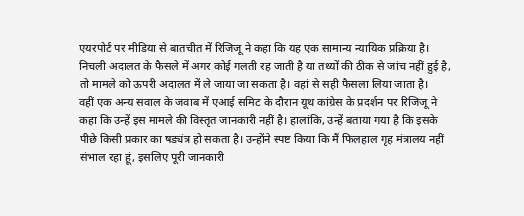एयरपोर्ट पर मीडिया से बातचीत में रिजिजू ने कहा कि यह एक सामान्य न्यायिक प्रक्रिया है। निचली अदालत के फैसले में अगर कोई गलती रह जाती है या तथ्यों की ठीक से जांच नहीं हुई है, तो मामले को ऊपरी अदालत में ले जाया जा सकता है। वहां से सही फैसला लिया जाता है।
वहीं एक अन्य सवाल के जवाब में एआई समिट के दौरान यूथ कांग्रेस के प्रदर्शन पर रिजिजू ने कहा कि उन्हें इस मामले की विस्तृत जानकारी नहीं है। हालांकि, उन्हें बताया गया है कि इसके पीछे किसी प्रकार का षड्यंत्र हो सकता है। उन्होंने स्पष्ट किया कि मैं फिलहाल गृह मंत्रालय नहीं संभाल रहा हूं, इसलिए पूरी जानकारी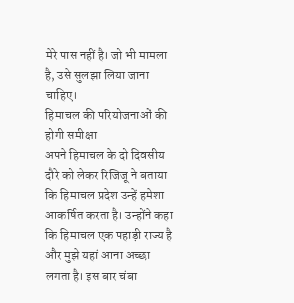मेरे पास नहीं है। जो भी मामला है, उसे सुलझा लिया जाना चाहिए।
हिमाचल की परियोजनाओं की होगी समीक्षा
अपने हिमाचल के दो दिवसीय दौरे को लेकर रिजिजू ने बताया कि हिमाचल प्रदेश उन्हें हमेशा आकर्षित करता है। उन्होंने कहा कि हिमाचल एक पहाड़ी राज्य है और मुझे यहां आना अच्छा लगता है। इस बार चंबा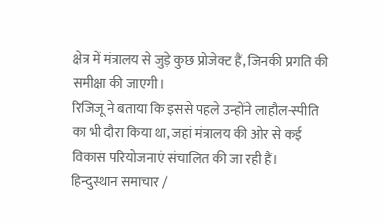क्षेत्र में मंत्रालय से जुड़े कुछ प्रोजेक्ट हैं, जिनकी प्रगति की समीक्षा की जाएगी।
रिजिजू ने बताया कि इससे पहले उन्होंने लाहौल-स्पीति का भी दौरा किया था, जहां मंत्रालय की ओर से कई विकास परियोजनाएं संचालित की जा रही हैं।
हिन्दुस्थान समाचार /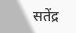सतेंद्र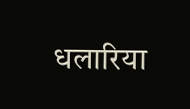धलारिया